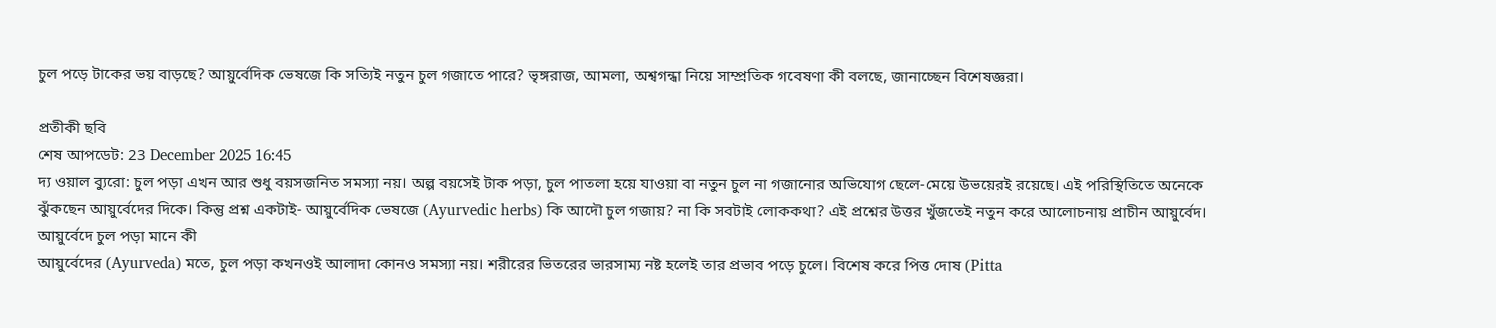চুল পড়ে টাকের ভয় বাড়ছে? আয়ুর্বেদিক ভেষজে কি সত্যিই নতুন চুল গজাতে পারে? ভৃঙ্গরাজ, আমলা, অশ্বগন্ধা নিয়ে সাম্প্রতিক গবেষণা কী বলছে, জানাচ্ছেন বিশেষজ্ঞরা।

প্রতীকী ছবি
শেষ আপডেট: 23 December 2025 16:45
দ্য ওয়াল ব্যুরো: চুল পড়া এখন আর শুধু বয়সজনিত সমস্যা নয়। অল্প বয়সেই টাক পড়া, চুল পাতলা হয়ে যাওয়া বা নতুন চুল না গজানোর অভিযোগ ছেলে-মেয়ে উভয়েরই রয়েছে। এই পরিস্থিতিতে অনেকে ঝুঁকছেন আয়ুর্বেদের দিকে। কিন্তু প্রশ্ন একটাই- আয়ুর্বেদিক ভেষজে (Ayurvedic herbs) কি আদৌ চুল গজায়? না কি সবটাই লোককথা? এই প্রশ্নের উত্তর খুঁজতেই নতুন করে আলোচনায় প্রাচীন আয়ুর্বেদ।
আয়ুর্বেদে চুল পড়া মানে কী
আয়ুর্বেদের (Ayurveda) মতে, চুল পড়া কখনওই আলাদা কোনও সমস্যা নয়। শরীরের ভিতরের ভারসাম্য নষ্ট হলেই তার প্রভাব পড়ে চুলে। বিশেষ করে পিত্ত দোষ (Pitta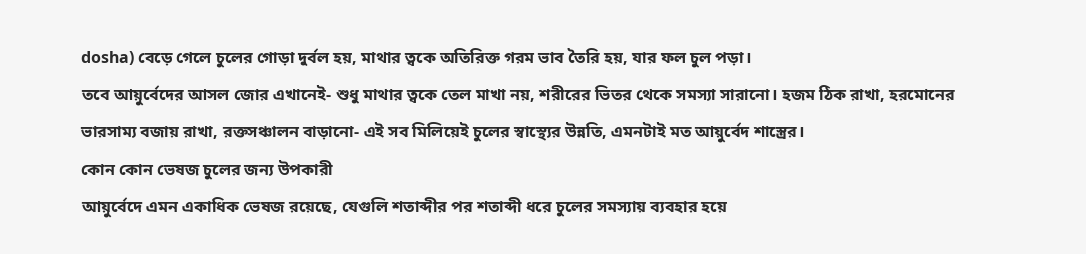dosha) বেড়ে গেলে চুলের গোড়া দুর্বল হয়, মাথার ত্বকে অতিরিক্ত গরম ভাব তৈরি হয়, যার ফল চুল পড়া।
তবে আয়ুর্বেদের আসল জোর এখানেই- শুধু মাথার ত্বকে তেল মাখা নয়, শরীরের ভিতর থেকে সমস্যা সারানো। হজম ঠিক রাখা, হরমোনের ভারসাম্য বজায় রাখা, রক্তসঞ্চালন বাড়ানো- এই সব মিলিয়েই চুলের স্বাস্থ্যের উন্নতি, এমনটাই মত আয়ুর্বেদ শাস্ত্রের।
কোন কোন ভেষজ চুলের জন্য উপকারী
আয়ুর্বেদে এমন একাধিক ভেষজ রয়েছে, যেগুলি শতাব্দীর পর শতাব্দী ধরে চুলের সমস্যায় ব্যবহার হয়ে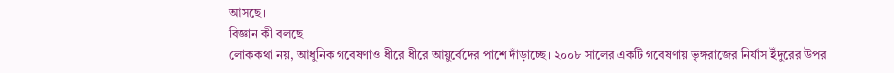আসছে।
বিজ্ঞান কী বলছে
লোককথা নয়, আধুনিক গবেষণাও ধীরে ধীরে আয়ুর্বেদের পাশে দাঁড়াচ্ছে। ২০০৮ সালের একটি গবেষণায় ভৃঙ্গরাজের নির্যাস ইঁদুরের উপর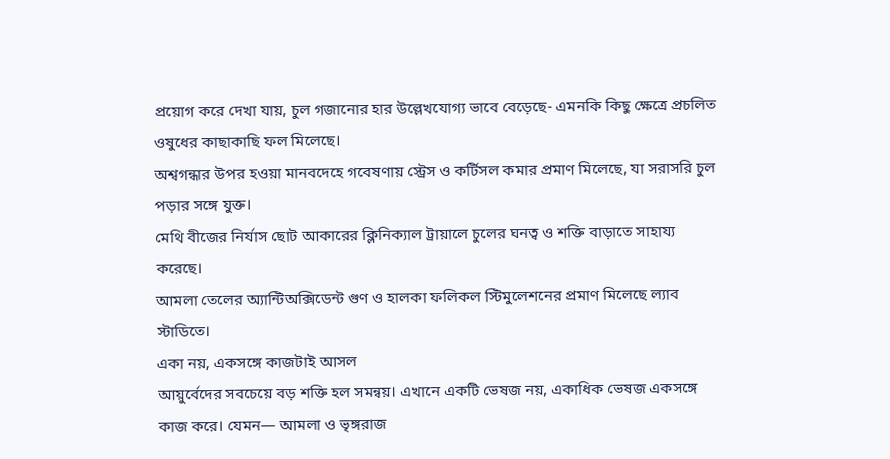প্রয়োগ করে দেখা যায়, চুল গজানোর হার উল্লেখযোগ্য ভাবে বেড়েছে- এমনকি কিছু ক্ষেত্রে প্রচলিত ওষুধের কাছাকাছি ফল মিলেছে।
অশ্বগন্ধার উপর হওয়া মানবদেহে গবেষণায় স্ট্রেস ও কর্টিসল কমার প্রমাণ মিলেছে, যা সরাসরি চুল পড়ার সঙ্গে যুক্ত।
মেথি বীজের নির্যাস ছোট আকারের ক্লিনিক্যাল ট্রায়ালে চুলের ঘনত্ব ও শক্তি বাড়াতে সাহায্য করেছে।
আমলা তেলের অ্যান্টিঅক্সিডেন্ট গুণ ও হালকা ফলিকল স্টিমুলেশনের প্রমাণ মিলেছে ল্যাব স্টাডিতে।
একা নয়, একসঙ্গে কাজটাই আসল
আয়ুর্বেদের সবচেয়ে বড় শক্তি হল সমন্বয়। এখানে একটি ভেষজ নয়, একাধিক ভেষজ একসঙ্গে কাজ করে। যেমন— আমলা ও ভৃঙ্গরাজ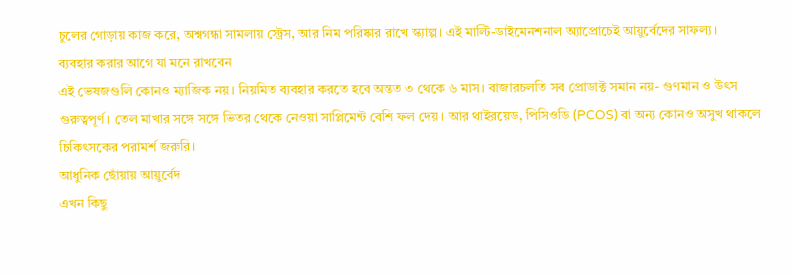চুলের গোড়ায় কাজ করে, অশ্বগন্ধা সামলায় স্ট্রেস, আর নিম পরিষ্কার রাখে স্ক্যাল্প। এই মাল্টি-ডাইমেনশনাল অ্যাপ্রোচেই আয়ুর্বেদের সাফল্য।
ব্যবহার করার আগে যা মনে রাখবেন
এই ভেষজগুলি কোনও ম্যাজিক নয়। নিয়মিত ব্যবহার করতে হবে অন্তত ৩ থেকে ৬ মাস। বাজারচলতি সব প্রোডাক্ট সমান নয়- গুণমান ও উৎস গুরুত্বপূর্ণ। তেল মাখার সঙ্গে সঙ্গে ভিতর থেকে নেওয়া সাপ্লিমেন্ট বেশি ফল দেয়। আর থাইরয়েড, পিসিওডি (PCOS) বা অন্য কোনও অসুখ থাকলে চিকিৎসকের পরামর্শ জরুরি।
আধুনিক ছোঁয়ায় আয়ুর্বেদ
এখন কিছু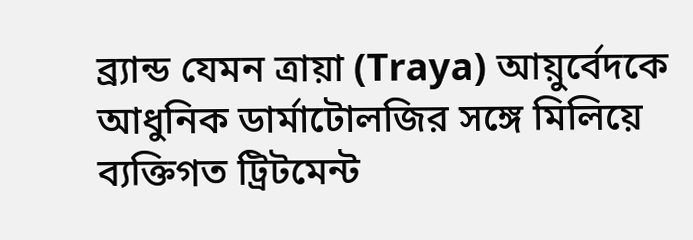ব্র্যান্ড যেমন ত্রায়া (Traya) আয়ুর্বেদকে আধুনিক ডার্মাটোলজির সঙ্গে মিলিয়ে ব্যক্তিগত ট্রিটমেন্ট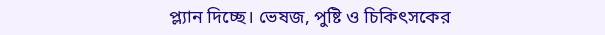প্ল্যান দিচ্ছে। ভেষজ, পুষ্টি ও চিকিৎসকের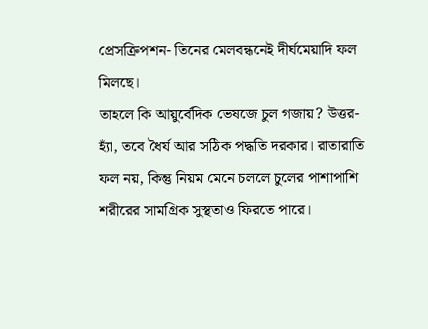প্রেসক্রিপশন- তিনের মেলবন্ধনেই দীর্ঘমেয়াদি ফল মিলছে।
তাহলে কি আয়ুর্বেদিক ভেষজে চুল গজায়? উত্তর- হ্যাঁ, তবে ধৈর্য আর সঠিক পদ্ধতি দরকার। রাতারাতি ফল নয়, কিন্তু নিয়ম মেনে চললে চুলের পাশাপাশি শরীরের সামগ্রিক সুস্থতাও ফিরতে পারে।